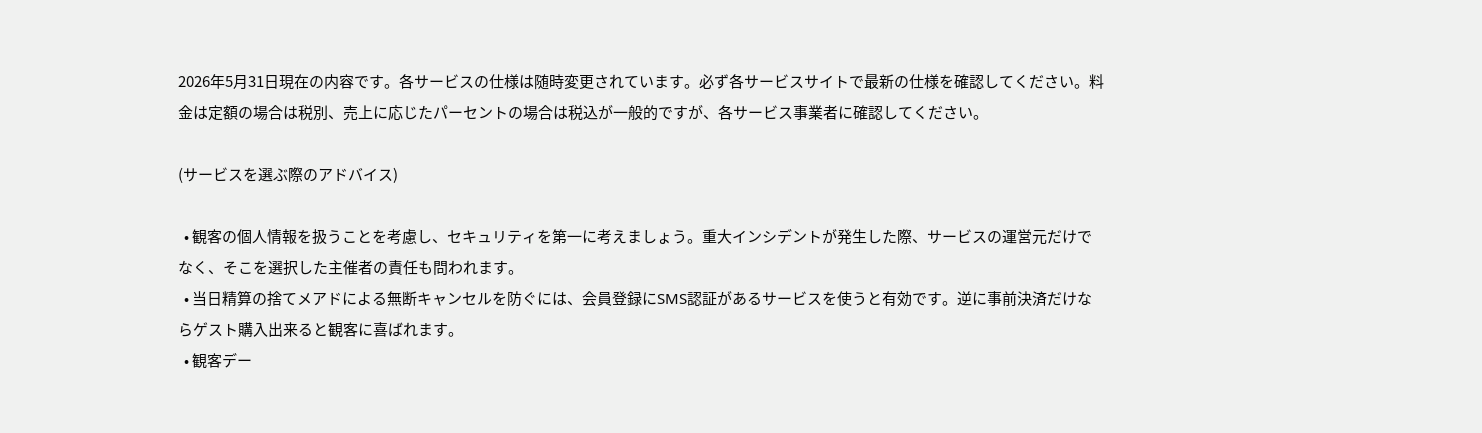2026年5月31日現在の内容です。各サービスの仕様は随時変更されています。必ず各サービスサイトで最新の仕様を確認してください。料金は定額の場合は税別、売上に応じたパーセントの場合は税込が一般的ですが、各サービス事業者に確認してください。

(サービスを選ぶ際のアドバイス)

  • 観客の個人情報を扱うことを考慮し、セキュリティを第一に考えましょう。重大インシデントが発生した際、サービスの運営元だけでなく、そこを選択した主催者の責任も問われます。
  • 当日精算の捨てメアドによる無断キャンセルを防ぐには、会員登録にSMS認証があるサービスを使うと有効です。逆に事前決済だけならゲスト購入出来ると観客に喜ばれます。
  • 観客デー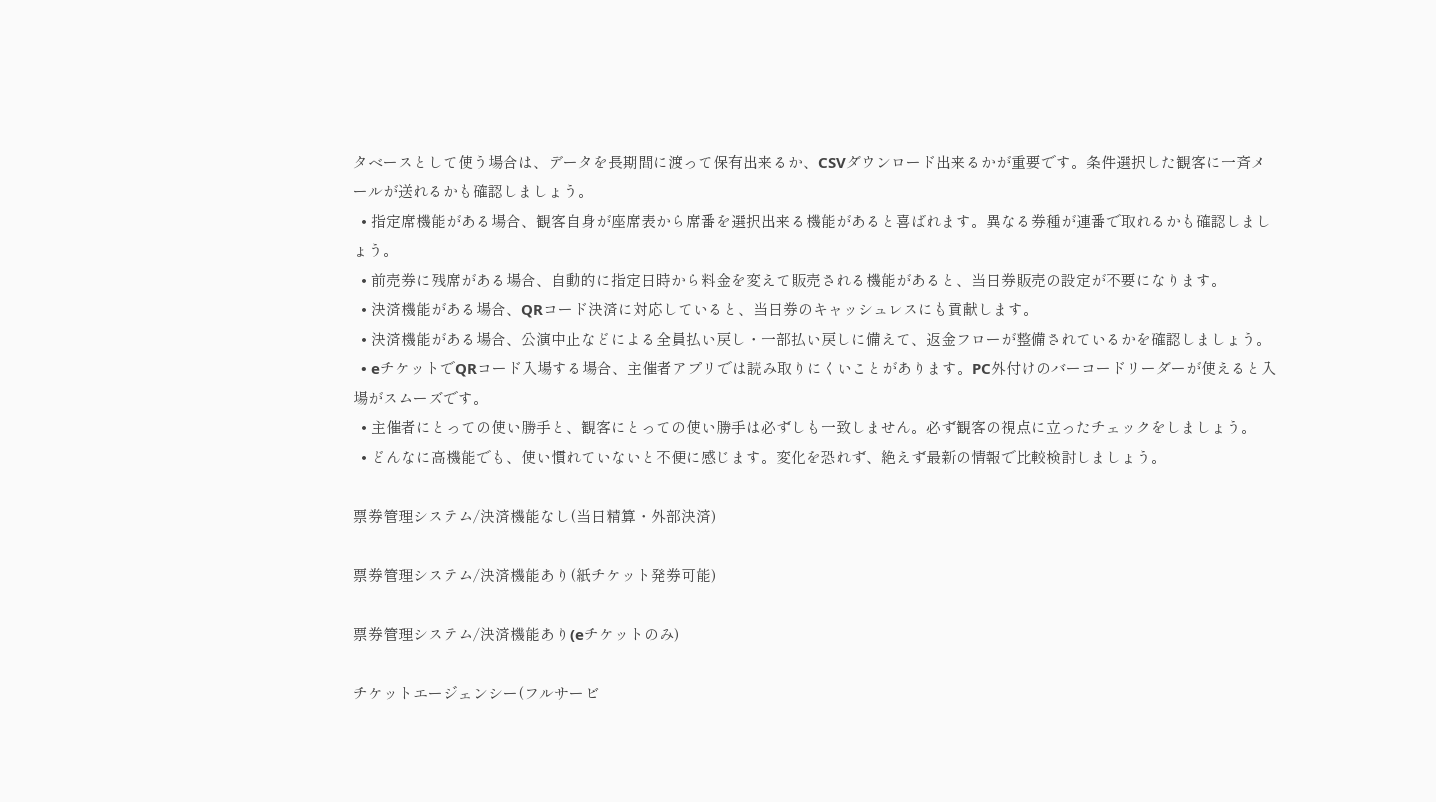タベースとして使う場合は、データを長期間に渡って保有出来るか、CSVダウンロード出来るかが重要です。条件選択した観客に一斉メールが送れるかも確認しましょう。
  • 指定席機能がある場合、観客自身が座席表から席番を選択出来る機能があると喜ばれます。異なる券種が連番で取れるかも確認しましょう。
  • 前売券に残席がある場合、自動的に指定日時から料金を変えて販売される機能があると、当日券販売の設定が不要になります。
  • 決済機能がある場合、QRコード決済に対応していると、当日券のキャッシュレスにも貢献します。
  • 決済機能がある場合、公演中止などによる全員払い戻し・一部払い戻しに備えて、返金フローが整備されているかを確認しましょう。
  • eチケットでQRコード入場する場合、主催者アプリでは読み取りにくいことがあります。PC外付けのバーコードリーダーが使えると入場がスムーズです。
  • 主催者にとっての使い勝手と、観客にとっての使い勝手は必ずしも一致しません。必ず観客の視点に立ったチェックをしましょう。
  • どんなに高機能でも、使い慣れていないと不便に感じます。変化を恐れず、絶えず最新の情報で比較検討しましょう。

票券管理システム/決済機能なし(当日精算・外部決済)

票券管理システム/決済機能あり(紙チケット発券可能)

票券管理システム/決済機能あり(eチケットのみ)

チケットエージェンシー(フルサービ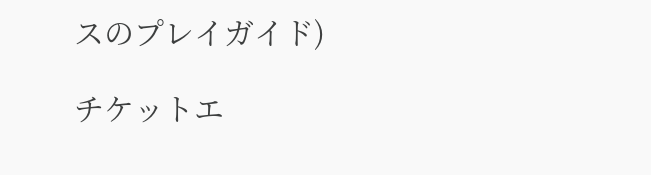スのプレイガイド)

チケットエ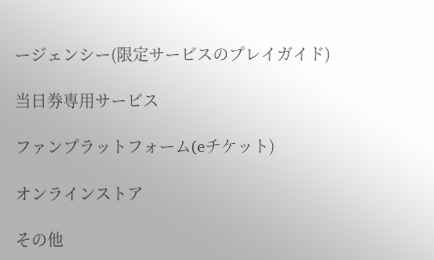ージェンシー(限定サービスのプレイガイド)

当日券専用サービス

ファンプラットフォーム(eチケット)

オンラインストア

その他